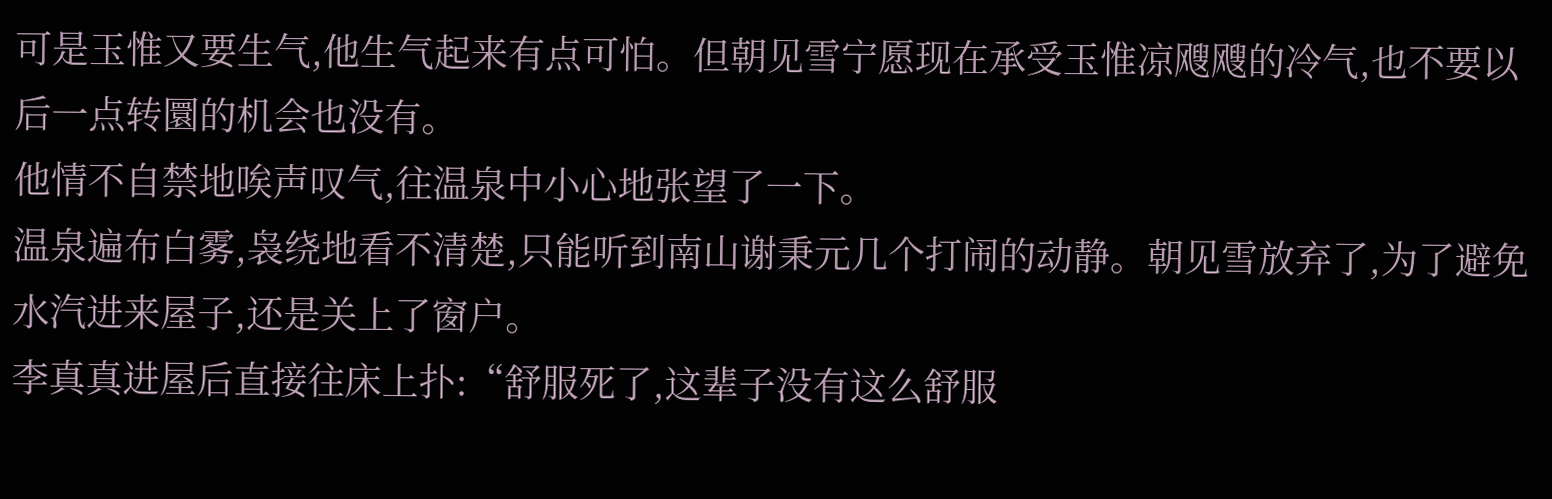可是玉惟又要生气,他生气起来有点可怕。但朝见雪宁愿现在承受玉惟凉飕飕的冷气,也不要以后一点转圜的机会也没有。
他情不自禁地唉声叹气,往温泉中小心地张望了一下。
温泉遍布白雾,袅绕地看不清楚,只能听到南山谢秉元几个打闹的动静。朝见雪放弃了,为了避免水汽进来屋子,还是关上了窗户。
李真真进屋后直接往床上扑:“舒服死了,这辈子没有这么舒服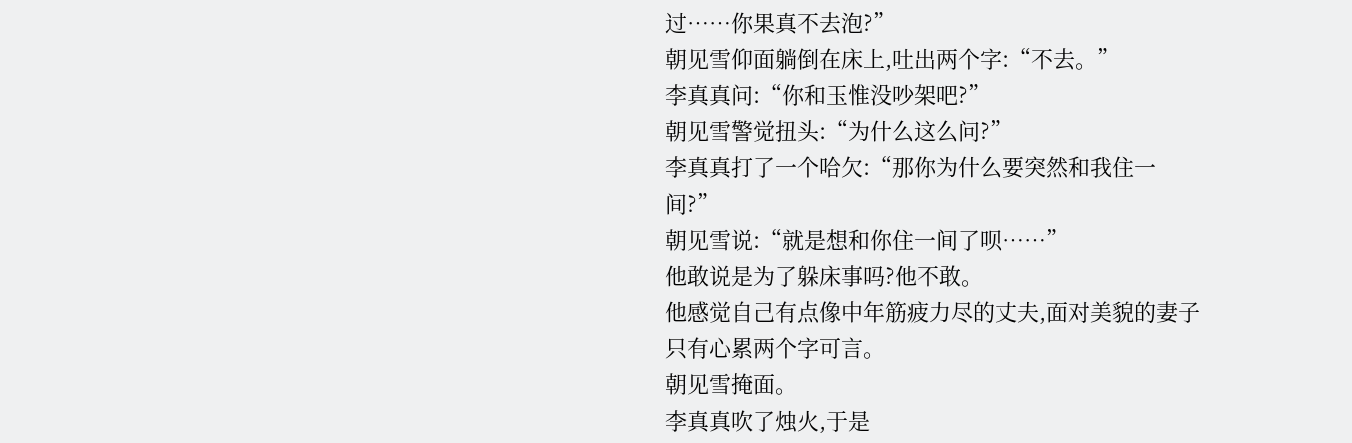过……你果真不去泡?”
朝见雪仰面躺倒在床上,吐出两个字:“不去。”
李真真问:“你和玉惟没吵架吧?”
朝见雪警觉扭头:“为什么这么问?”
李真真打了一个哈欠:“那你为什么要突然和我住一间?”
朝见雪说:“就是想和你住一间了呗……”
他敢说是为了躲床事吗?他不敢。
他感觉自己有点像中年筋疲力尽的丈夫,面对美貌的妻子只有心累两个字可言。
朝见雪掩面。
李真真吹了烛火,于是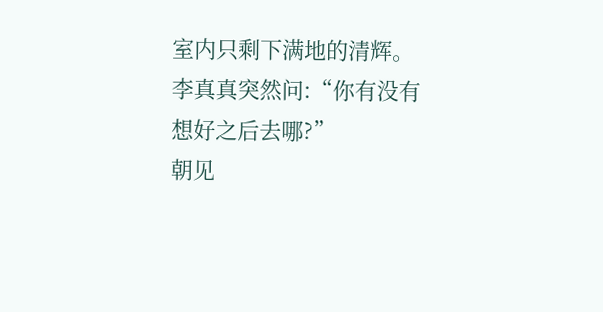室内只剩下满地的清辉。
李真真突然问:“你有没有想好之后去哪?”
朝见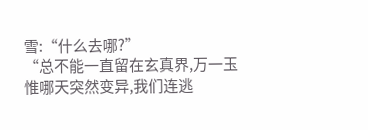雪:“什么去哪?”
“总不能一直留在玄真界,万一玉惟哪天突然变异,我们连逃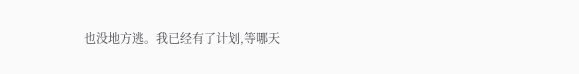也没地方逃。我已经有了计划,等哪天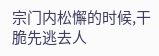宗门内松懈的时候,干脆先逃去人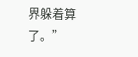界躲着算了。”